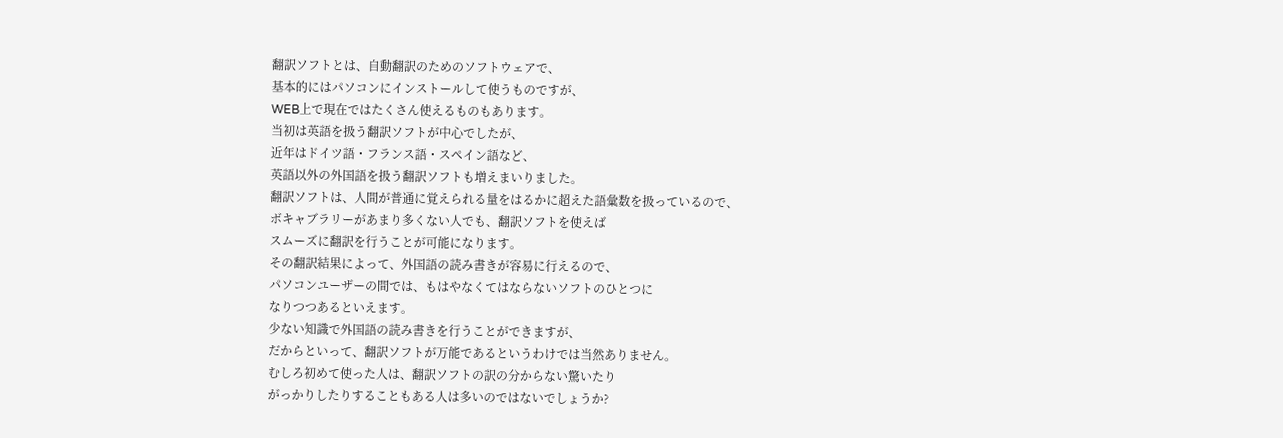翻訳ソフトとは、自動翻訳のためのソフトウェアで、
基本的にはパソコンにインストールして使うものですが、
WEB上で現在ではたくさん使えるものもあります。
当初は英語を扱う翻訳ソフトが中心でしたが、
近年はドイツ語・フランス語・スペイン語など、
英語以外の外国語を扱う翻訳ソフトも増えまいりました。
翻訳ソフトは、人間が普通に覚えられる量をはるかに超えた語彙数を扱っているので、
ボキャブラリーがあまり多くない人でも、翻訳ソフトを使えば
スムーズに翻訳を行うことが可能になります。
その翻訳結果によって、外国語の読み書きが容易に行えるので、
パソコンユーザーの間では、もはやなくてはならないソフトのひとつに
なりつつあるといえます。
少ない知識で外国語の読み書きを行うことができますが、
だからといって、翻訳ソフトが万能であるというわけでは当然ありません。
むしろ初めて使った人は、翻訳ソフトの訳の分からない驚いたり
がっかりしたりすることもある人は多いのではないでしょうか?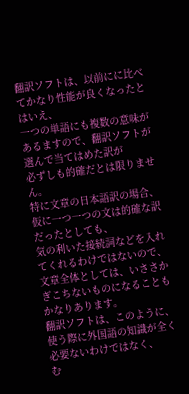翻訳ソフトは、以前にに比べてかなり性能が良くなったとはいえ、
一つの単語にも複数の意味があるますので、翻訳ソフトが選んで当てはめた訳が
必ずしも的確だとは限りません。
特に文章の日本語訳の場合、仮に一つ一つの文は的確な訳だったとしても、
気の利いた接続詞などを入れてくれるわけではないので、
文章全体としては、いささかぎこちないものになることもかなりあります。
翻訳ソフトは、このように、使う際に外国語の知識が全く必要ないわけではなく、
む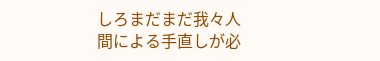しろまだまだ我々人間による手直しが必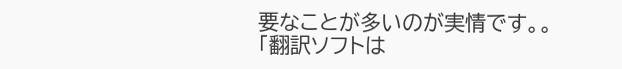要なことが多いのが実情です。。
「翻訳ソフトは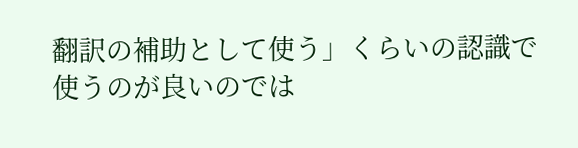翻訳の補助として使う」くらいの認識で
使うのが良いのでは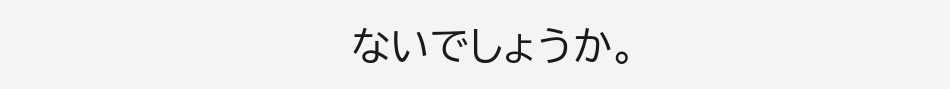ないでしょうか。